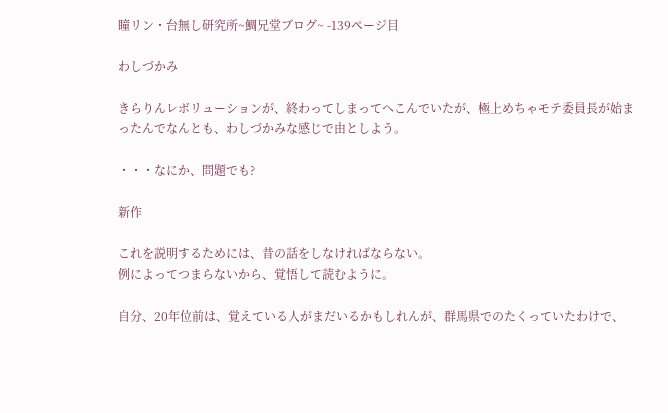瞳リン・台無し研究所~鯛兄堂ブログ~ -139ページ目

わしづかみ

きらりんレボリューションが、終わってしまってへこんでいたが、極上めちゃモテ委員長が始まったんでなんとも、わしづかみな感じで由としよう。

・・・なにか、問題でも?

新作

これを説明するためには、昔の話をしなければならない。
例によってつまらないから、覚悟して読むように。

自分、20年位前は、覚えている人がまだいるかもしれんが、群馬県でのたくっていたわけで、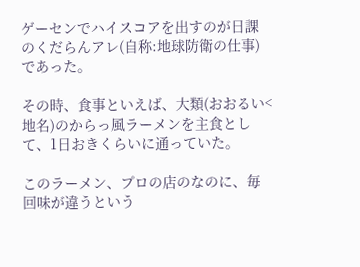ゲーセンでハイスコアを出すのが日課のくだらんアレ(自称:地球防衛の仕事)であった。

その時、食事といえば、大類(おおるい<地名)のからっ風ラーメンを主食として、1日おきくらいに通っていた。

このラーメン、プロの店のなのに、毎回味が違うという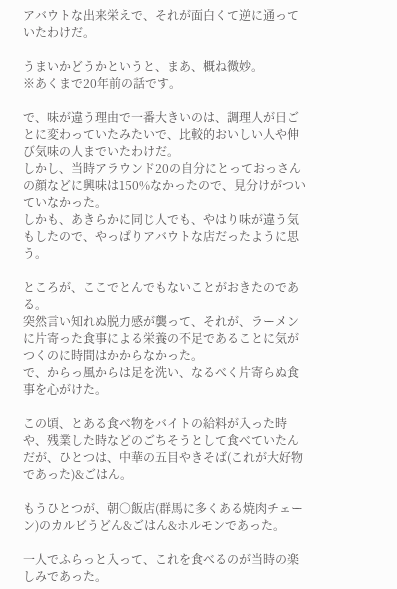アバウトな出来栄えで、それが面白くて逆に通っていたわけだ。

うまいかどうかというと、まあ、概ね微妙。
※あくまで20年前の話です。

で、味が違う理由で一番大きいのは、調理人が日ごとに変わっていたみたいで、比較的おいしい人や伸び気味の人までいたわけだ。
しかし、当時アラウンド20の自分にとっておっさんの顔などに興味は150%なかったので、見分けがついていなかった。
しかも、あきらかに同じ人でも、やはり味が違う気もしたので、やっぱりアバウトな店だったように思う。

ところが、ここでとんでもないことがおきたのである。
突然言い知れぬ脱力感が襲って、それが、ラーメンに片寄った食事による栄養の不足であることに気がつくのに時間はかからなかった。
で、からっ風からは足を洗い、なるべく片寄らぬ食事を心がけた。

この頃、とある食べ物をバイトの給料が入った時や、残業した時などのごちそうとして食べていたんだが、ひとつは、中華の五目やきそば(これが大好物であった)&ごはん。

もうひとつが、朝○飯店(群馬に多くある焼肉チェーン)のカルビうどん&ごはん&ホルモンであった。

一人でふらっと入って、これを食べるのが当時の楽しみであった。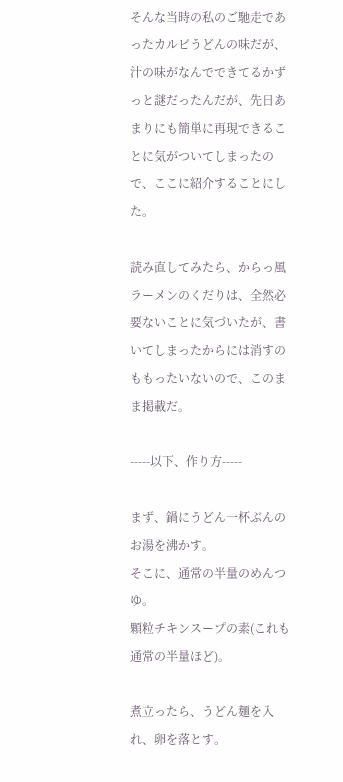そんな当時の私のご馳走であったカルビうどんの味だが、汁の味がなんでできてるかずっと謎だったんだが、先日あまりにも簡単に再現できることに気がついてしまったので、ここに紹介することにした。

読み直してみたら、からっ風ラーメンのくだりは、全然必要ないことに気づいたが、書いてしまったからには消すのももったいないので、このまま掲載だ。

-----以下、作り方-----

まず、鍋にうどん一杯ぶんのお湯を沸かす。
そこに、通常の半量のめんつゆ。
顆粒チキンスープの素(これも通常の半量ほど)。

煮立ったら、うどん麺を入れ、卵を落とす。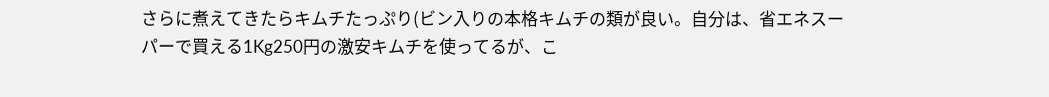さらに煮えてきたらキムチたっぷり(ビン入りの本格キムチの類が良い。自分は、省エネスーパーで買える1Kg250円の激安キムチを使ってるが、こ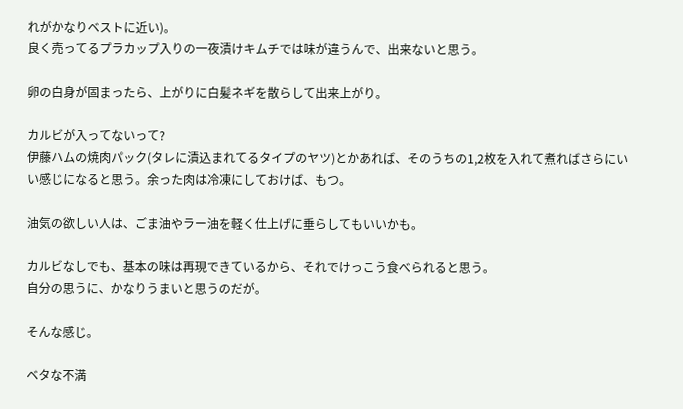れがかなりベストに近い)。
良く売ってるプラカップ入りの一夜漬けキムチでは味が違うんで、出来ないと思う。

卵の白身が固まったら、上がりに白髪ネギを散らして出来上がり。

カルビが入ってないって?
伊藤ハムの焼肉パック(タレに漬込まれてるタイプのヤツ)とかあれば、そのうちの1,2枚を入れて煮ればさらにいい感じになると思う。余った肉は冷凍にしておけば、もつ。

油気の欲しい人は、ごま油やラー油を軽く仕上げに垂らしてもいいかも。

カルビなしでも、基本の味は再現できているから、それでけっこう食べられると思う。
自分の思うに、かなりうまいと思うのだが。

そんな感じ。

ベタな不満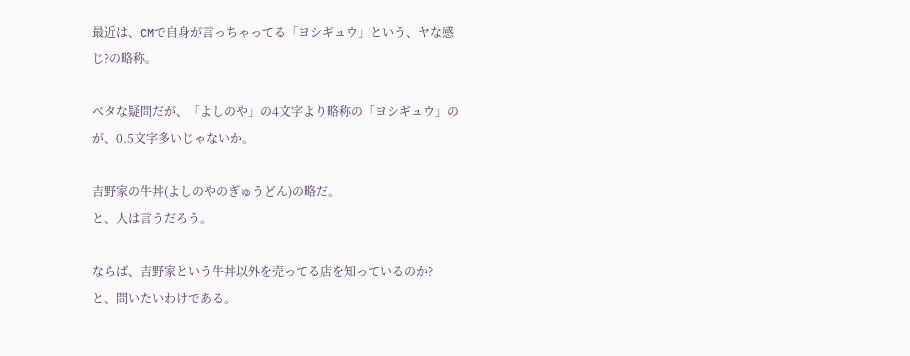最近は、CMで自身が言っちゃってる「ヨシギュウ」という、ヤな感じ?の略称。

ベタな疑問だが、「よしのや」の4文字より略称の「ヨシギュウ」のが、0.5文字多いじゃないか。

吉野家の牛丼(よしのやのぎゅうどん)の略だ。
と、人は言うだろう。

ならば、吉野家という牛丼以外を売ってる店を知っているのか?
と、問いたいわけである。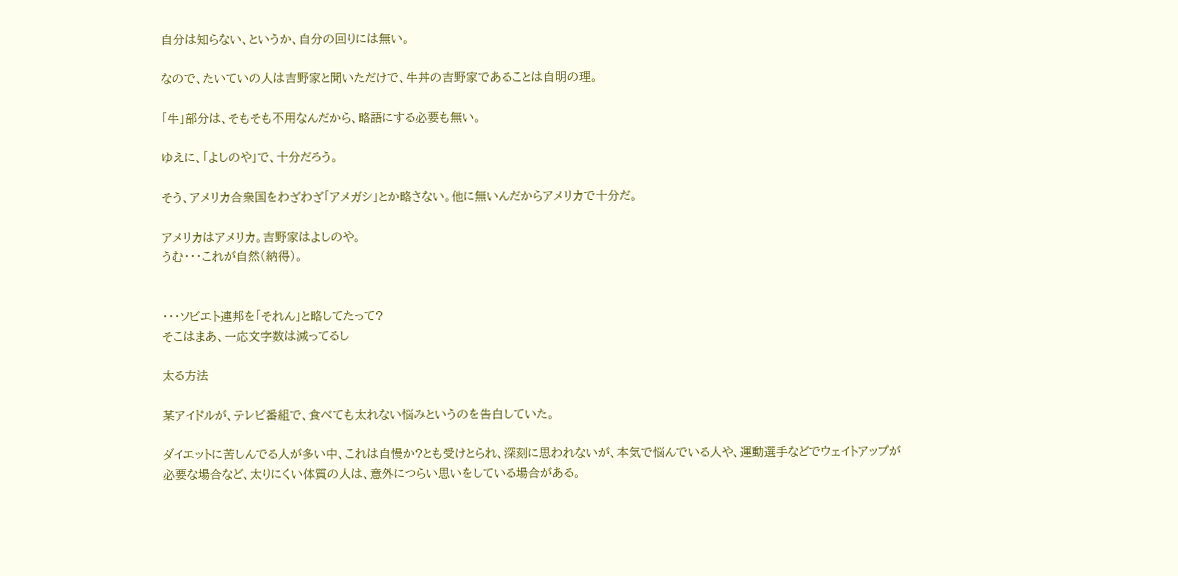自分は知らない、というか、自分の回りには無い。

なので、たいていの人は吉野家と聞いただけで、牛丼の吉野家であることは自明の理。

「牛」部分は、そもそも不用なんだから、略語にする必要も無い。

ゆえに、「よしのや」で、十分だろう。

そう、アメリカ合衆国をわざわざ「アメガシ」とか略さない。他に無いんだからアメリカで十分だ。

アメリカはアメリカ。吉野家はよしのや。
うむ・・・これが自然(納得)。


・・・ソビエト連邦を「それん」と略してたって?
そこはまあ、一応文字数は減ってるし

太る方法

某アイドルが、テレビ番組で、食べても太れない悩みというのを告白していた。

ダイエットに苦しんでる人が多い中、これは自慢か?とも受けとられ、深刻に思われないが、本気で悩んでいる人や、運動選手などでウェイトアップが必要な場合など、太りにくい体質の人は、意外につらい思いをしている場合がある。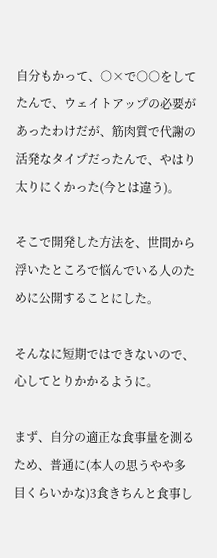自分もかって、○×で○○をしてたんで、ウェイトアップの必要があったわけだが、筋肉質で代謝の活発なタイプだったんで、やはり太りにくかった(今とは違う)。

そこで開発した方法を、世間から浮いたところで悩んでいる人のために公開することにした。

そんなに短期ではできないので、心してとりかかるように。

まず、自分の適正な食事量を測るため、普通に(本人の思うやや多目くらいかな)3食きちんと食事し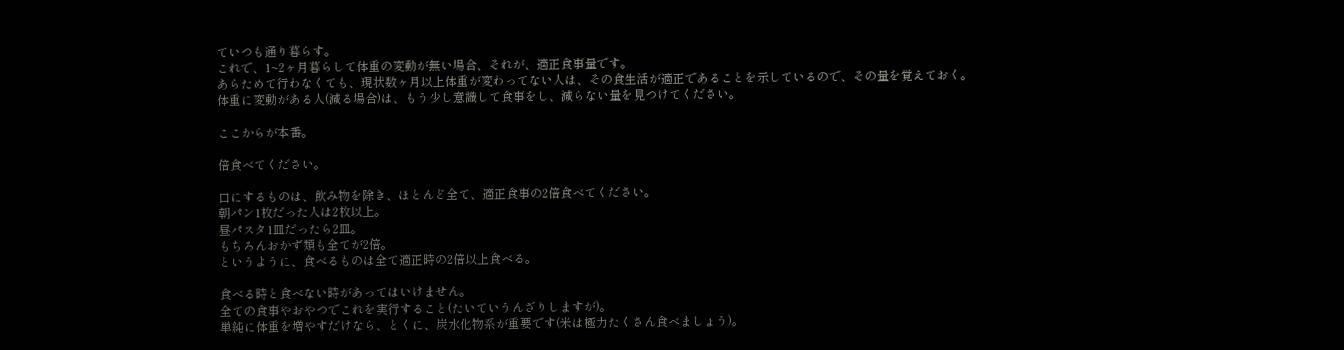ていつも通り暮らす。
これで、1~2ヶ月暮らして体重の変動が無い場合、それが、適正食事量です。
あらためて行わなくても、現状数ヶ月以上体重が変わってない人は、その食生活が適正であることを示しているので、その量を覚えておく。
体重に変動がある人(減る場合)は、もう少し意識して食事をし、減らない量を見つけてください。

ここからが本番。

倍食べてください。

口にするものは、飲み物を除き、ほとんど全て、適正食事の2倍食べてください。
朝パン1枚だった人は2枚以上。
昼パスタ1皿だったら2皿。
もちろんおかず類も全てが2倍。
というように、食べるものは全て適正時の2倍以上食べる。

食べる時と食べない時があってはいけません。
全ての食事やおやつでこれを実行すること(たいていうんざりしますが)。
単純に体重を増やすだけなら、とくに、炭水化物系が重要です(米は極力たくさん食べましょう)。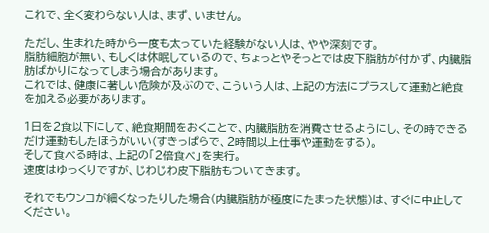これで、全く変わらない人は、まず、いません。

ただし、生まれた時から一度も太っていた経験がない人は、やや深刻です。
脂肪細胞が無い、もしくは休眠しているので、ちょっとやそっとでは皮下脂肪が付かず、内臓脂肪ばかりになってしまう場合があります。
これでは、健康に著しい危険が及ぶので、こういう人は、上記の方法にプラスして運動と絶食を加える必要があります。

1日を2食以下にして、絶食期間をおくことで、内臓脂肪を消費させるようにし、その時できるだけ運動もしたほうがいい(すきっぱらで、2時間以上仕事や運動をする)。
そして食べる時は、上記の「2倍食べ」を実行。
速度はゆっくりですが、じわじわ皮下脂肪もついてきます。

それでもウンコが細くなったりした場合(内臓脂肪が極度にたまった状態)は、すぐに中止してください。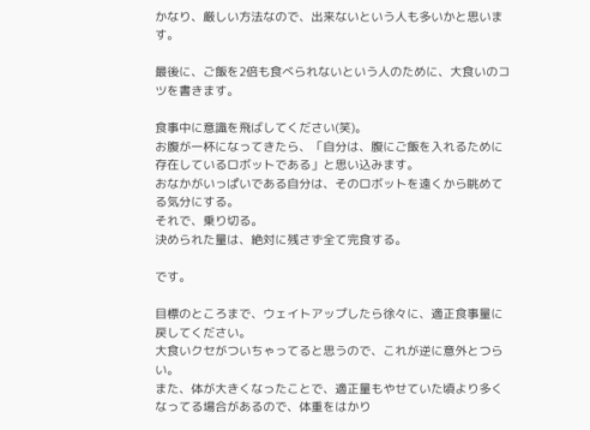かなり、厳しい方法なので、出来ないという人も多いかと思います。

最後に、ご飯を2倍も食べられないという人のために、大食いのコツを書きます。

食事中に意識を飛ばしてください(笑)。
お腹が一杯になってきたら、「自分は、腹にご飯を入れるために存在しているロボットである」と思い込みます。
おなかがいっぱいである自分は、そのロボットを遠くから眺めてる気分にする。
それで、乗り切る。
決められた量は、絶対に残さず全て完食する。

です。

目標のところまで、ウェイトアップしたら徐々に、適正食事量に戻してください。
大食いクセがついちゃってると思うので、これが逆に意外とつらい。
また、体が大きくなったことで、適正量もやせていた頃より多くなってる場合があるので、体重をはかり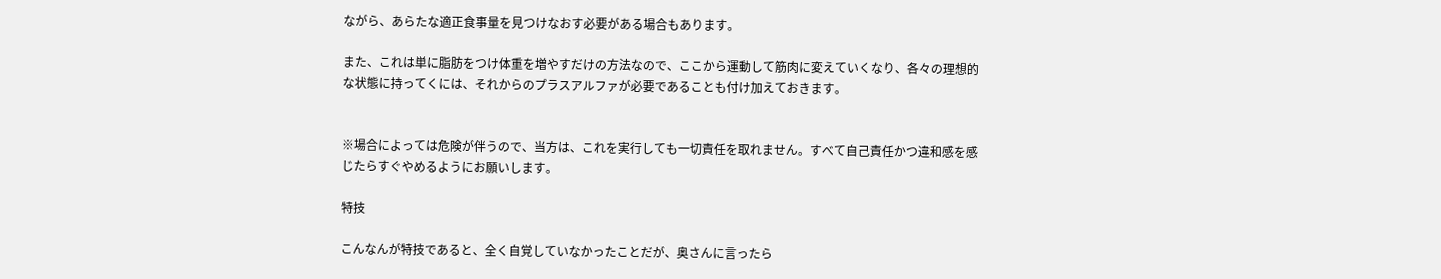ながら、あらたな適正食事量を見つけなおす必要がある場合もあります。

また、これは単に脂肪をつけ体重を増やすだけの方法なので、ここから運動して筋肉に変えていくなり、各々の理想的な状態に持ってくには、それからのプラスアルファが必要であることも付け加えておきます。


※場合によっては危険が伴うので、当方は、これを実行しても一切責任を取れません。すべて自己責任かつ違和感を感じたらすぐやめるようにお願いします。

特技

こんなんが特技であると、全く自覚していなかったことだが、奥さんに言ったら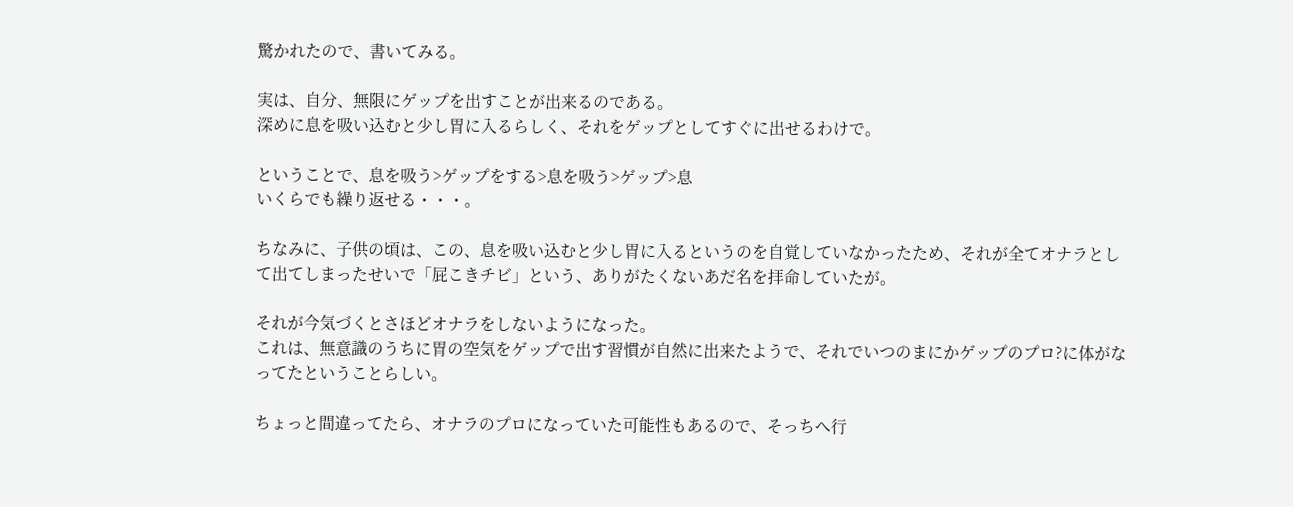驚かれたので、書いてみる。

実は、自分、無限にゲップを出すことが出来るのである。
深めに息を吸い込むと少し胃に入るらしく、それをゲップとしてすぐに出せるわけで。

ということで、息を吸う>ゲップをする>息を吸う>ゲップ>息
いくらでも繰り返せる・・・。

ちなみに、子供の頃は、この、息を吸い込むと少し胃に入るというのを自覚していなかったため、それが全てオナラとして出てしまったせいで「屁こきチビ」という、ありがたくないあだ名を拝命していたが。

それが今気づくとさほどオナラをしないようになった。
これは、無意識のうちに胃の空気をゲップで出す習慣が自然に出来たようで、それでいつのまにかゲップのプロ?に体がなってたということらしい。

ちょっと間違ってたら、オナラのプロになっていた可能性もあるので、そっちへ行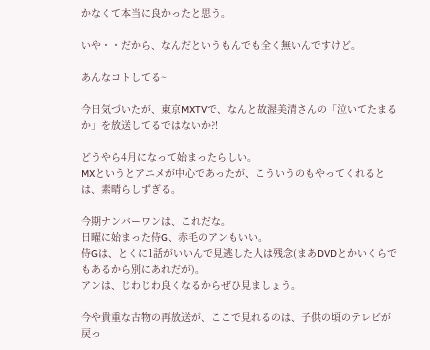かなくて本当に良かったと思う。

いや・・だから、なんだというもんでも全く無いんですけど。

あんなコトしてる~

今日気づいたが、東京MXTVで、なんと故渥美清さんの「泣いてたまるか」を放送してるではないか?!

どうやら4月になって始まったらしい。
MXというとアニメが中心であったが、こういうのもやってくれるとは、素晴らしずぎる。

今期ナンバーワンは、これだな。
日曜に始まった侍G、赤毛のアンもいい。
侍Gは、とくに1話がいいんで見逃した人は残念(まあDVDとかいくらでもあるから別にあれだが)。
アンは、じわじわ良くなるからぜひ見ましょう。

今や貴重な古物の再放送が、ここで見れるのは、子供の頃のテレビが戻っ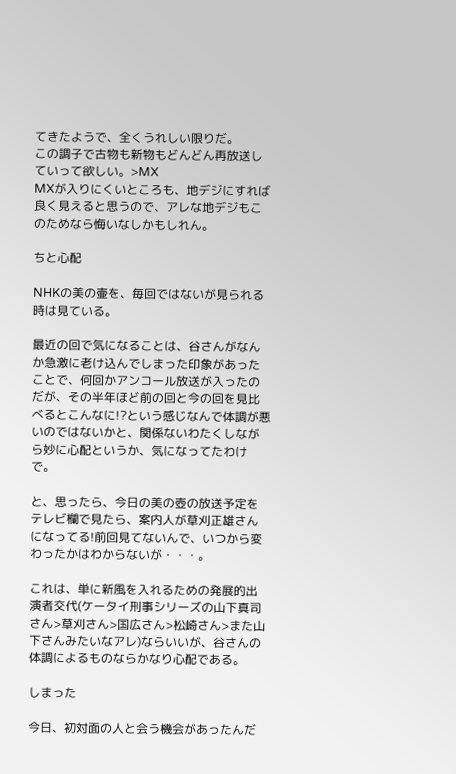てきたようで、全くうれしい限りだ。
この調子で古物も新物もどんどん再放送していって欲しい。>MX
MXが入りにくいところも、地デジにすれば良く見えると思うので、アレな地デジもこのためなら悔いなしかもしれん。

ちと心配

NHKの美の壷を、毎回ではないが見られる時は見ている。

最近の回で気になることは、谷さんがなんか急激に老け込んでしまった印象があったことで、何回かアンコール放送が入ったのだが、その半年ほど前の回と今の回を見比べるとこんなに!?という感じなんで体調が悪いのではないかと、関係ないわたくしながら妙に心配というか、気になってたわけで。

と、思ったら、今日の美の壺の放送予定をテレビ欄で見たら、案内人が草刈正雄さんになってる!前回見てないんで、いつから変わったかはわからないが・・・。

これは、単に新風を入れるための発展的出演者交代(ケータイ刑事シリーズの山下真司さん>草刈さん>国広さん>松崎さん>また山下さんみたいなアレ)ならいいが、谷さんの体調によるものならかなり心配である。

しまった

今日、初対面の人と会う機会があったんだ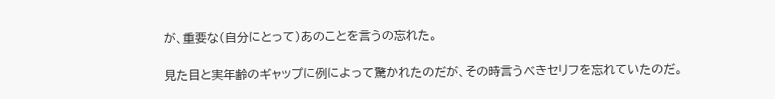が、重要な(自分にとって)あのことを言うの忘れた。

見た目と実年齢のギャップに例によって驚かれたのだが、その時言うべきセリフを忘れていたのだ。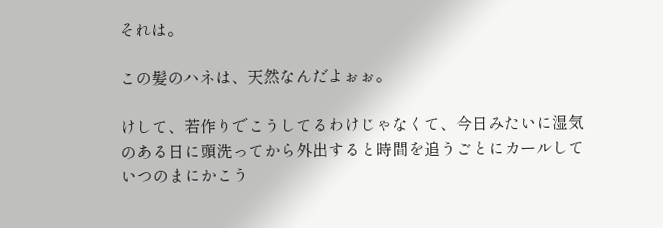それは。

この髪のハネは、天然なんだよぉぉ。

けして、若作りでこうしてるわけじゃなくて、今日みたいに湿気のある日に頭洗ってから外出すると時間を追うごとにカールしていつのまにかこう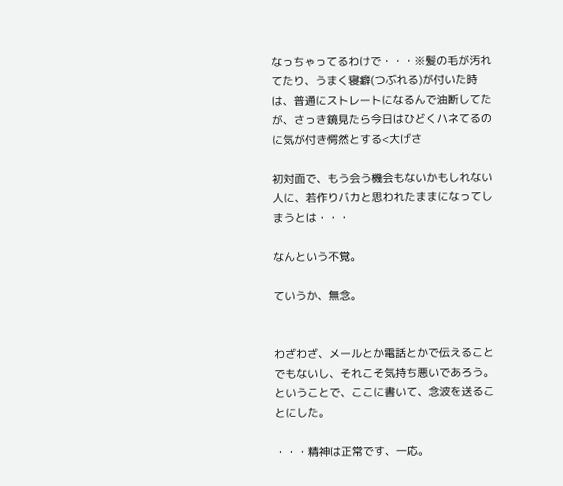なっちゃってるわけで・・・※髪の毛が汚れてたり、うまく寝癖(つぶれる)が付いた時は、普通にストレートになるんで油断してたが、さっき鏡見たら今日はひどくハネてるのに気が付き愕然とする<大げさ

初対面で、もう会う機会もないかもしれない人に、若作りバカと思われたままになってしまうとは・・・

なんという不覚。

ていうか、無念。


わざわざ、メールとか電話とかで伝えることでもないし、それこそ気持ち悪いであろう。
ということで、ここに書いて、念波を送ることにした。

・・・精神は正常です、一応。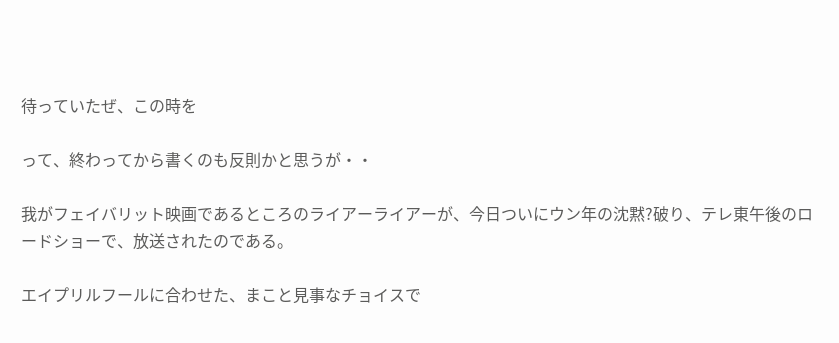待っていたぜ、この時を

って、終わってから書くのも反則かと思うが・・

我がフェイバリット映画であるところのライアーライアーが、今日ついにウン年の沈黙?破り、テレ東午後のロードショーで、放送されたのである。

エイプリルフールに合わせた、まこと見事なチョイスで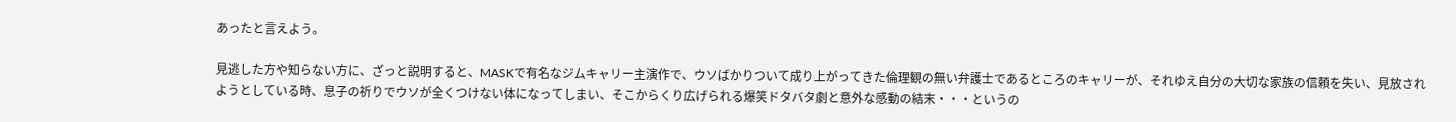あったと言えよう。

見逃した方や知らない方に、ざっと説明すると、MASKで有名なジムキャリー主演作で、ウソばかりついて成り上がってきた倫理観の無い弁護士であるところのキャリーが、それゆえ自分の大切な家族の信頼を失い、見放されようとしている時、息子の祈りでウソが全くつけない体になってしまい、そこからくり広げられる爆笑ドタバタ劇と意外な感動の結末・・・というの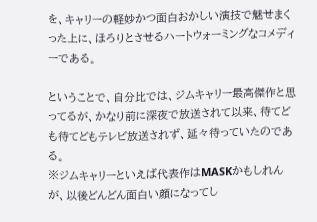を、キャリーの軽妙かつ面白おかしい演技で魅せまくった上に、ほろりとさせるハートウォーミングなコメディーである。

ということで、自分比では、ジムキャリー最高傑作と思ってるが、かなり前に深夜で放送されて以来、待てども待てどもテレビ放送されず、延々待っていたのである。
※ジムキャリーといえば代表作はMASKかもしれんが、以後どんどん面白い顔になってし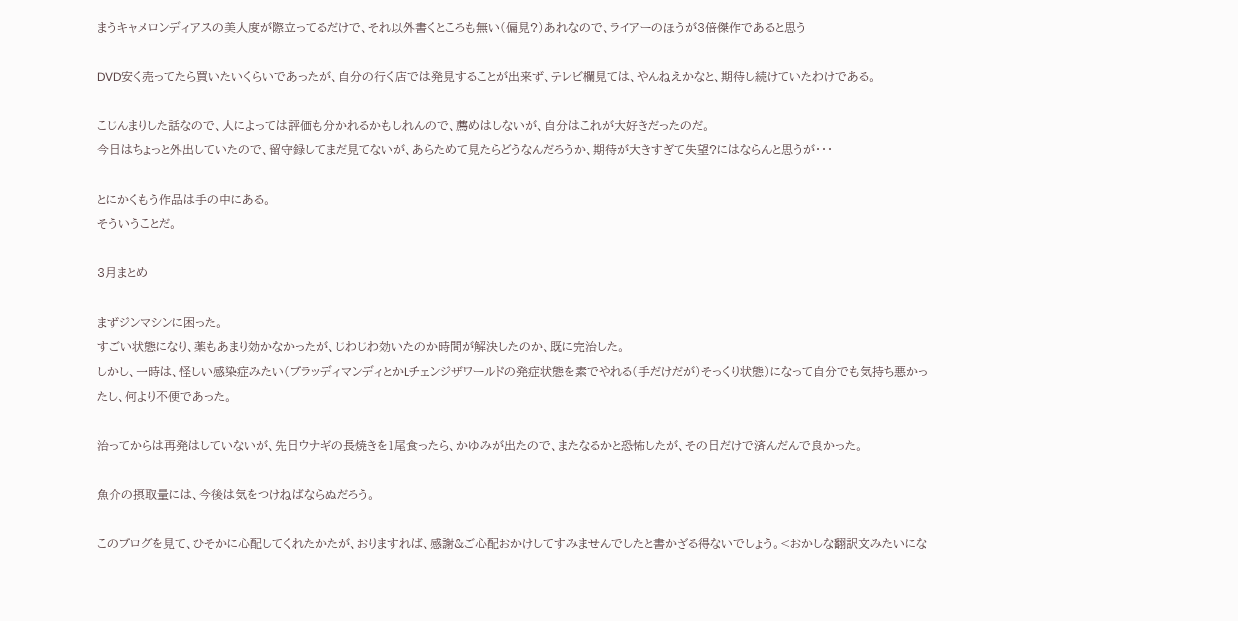まうキャメロンディアスの美人度が際立ってるだけで、それ以外書くところも無い(偏見?)あれなので、ライアーのほうが3倍傑作であると思う

DVD安く売ってたら買いたいくらいであったが、自分の行く店では発見することが出来ず、テレビ欄見ては、やんねえかなと、期待し続けていたわけである。

こじんまりした話なので、人によっては評価も分かれるかもしれんので、薦めはしないが、自分はこれが大好きだったのだ。
今日はちょっと外出していたので、留守録してまだ見てないが、あらためて見たらどうなんだろうか、期待が大きすぎて失望?にはならんと思うが・・・

とにかくもう作品は手の中にある。
そういうことだ。

3月まとめ

まずジンマシンに困った。
すごい状態になり、薬もあまり効かなかったが、じわじわ効いたのか時間が解決したのか、既に完治した。
しかし、一時は、怪しい感染症みたい(ブラッディマンディとかLチェンジザワールドの発症状態を素でやれる(手だけだが)そっくり状態)になって自分でも気持ち悪かったし、何より不便であった。

治ってからは再発はしていないが、先日ウナギの長焼きを1尾食ったら、かゆみが出たので、またなるかと恐怖したが、その日だけで済んだんで良かった。

魚介の摂取量には、今後は気をつけねばならぬだろう。

このブログを見て、ひそかに心配してくれたかたが、おりますれば、感謝&ご心配おかけしてすみませんでしたと書かざる得ないでしょう。<おかしな翻訳文みたいにな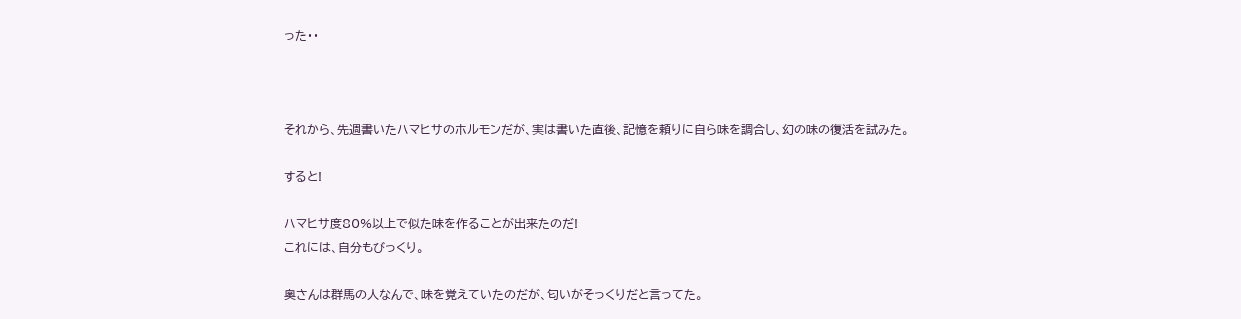った・・



それから、先週書いたハマヒサのホルモンだが、実は書いた直後、記憶を頼りに自ら味を調合し、幻の味の復活を試みた。

すると!

ハマヒサ度80%以上で似た味を作ることが出来たのだ!
これには、自分もびっくり。

奥さんは群馬の人なんで、味を覚えていたのだが、匂いがそっくりだと言ってた。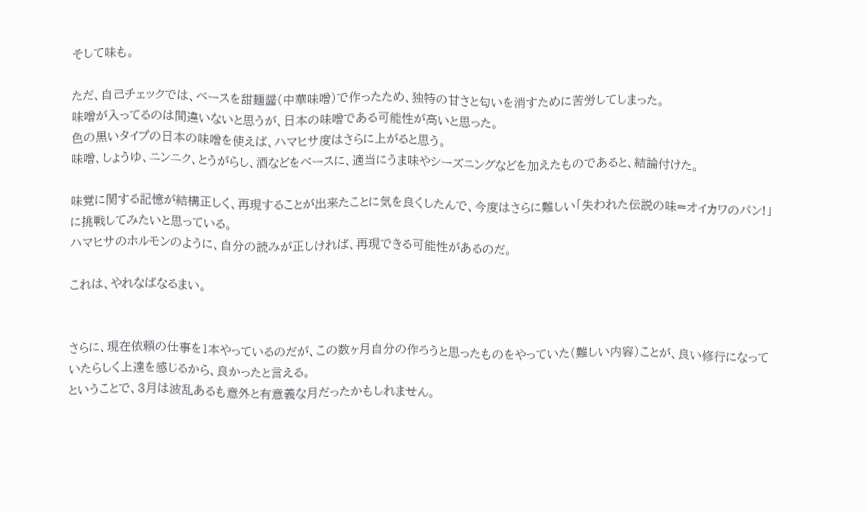そして味も。

ただ、自己チェックでは、ベースを甜麺醤(中華味噌)で作ったため、独特の甘さと匂いを消すために苦労してしまった。
味噌が入ってるのは間違いないと思うが、日本の味噌である可能性が高いと思った。
色の黒いタイプの日本の味噌を使えば、ハマヒサ度はさらに上がると思う。
味噌、しょうゆ、ニンニク、とうがらし、酒などをベースに、適当にうま味やシーズニングなどを加えたものであると、結論付けた。

味覚に関する記憶が結構正しく、再現することが出来たことに気を良くしたんで、今度はさらに難しい「失われた伝説の味=オイカワのパン!」に挑戦してみたいと思っている。
ハマヒサのホルモンのように、自分の読みが正しければ、再現できる可能性があるのだ。

これは、やれなばなるまい。


さらに、現在依頼の仕事を1本やっているのだが、この数ヶ月自分の作ろうと思ったものをやっていた(難しい内容)ことが、良い修行になっていたらしく上達を感じるから、良かったと言える。
ということで、3月は波乱あるも意外と有意義な月だったかもしれません。